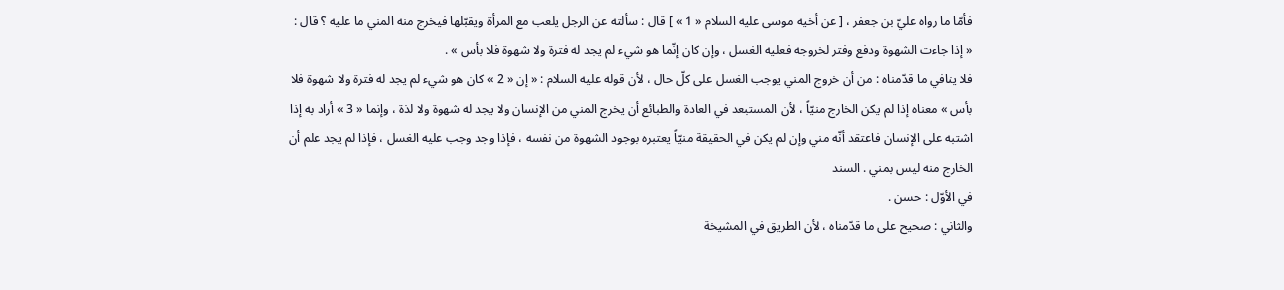فأمّا ما رواه عليّ بن جعفر ، [ عن أخيه موسى عليه السلام « 1 » ] قال : سألته عن الرجل يلعب مع المرأة ويقبّلها فيخرج منه المني ما عليه ؟ قال : « إذا جاءت الشهوة ودفع وفتر لخروجه فعليه الغسل ، وإن كان إنّما هو شيء لم يجد له فترة ولا شهوة فلا بأس » .
فلا ينافي ما قدّمناه : من أن خروج المني يوجب الغسل على كلّ حال ، لأن قوله عليه السلام : « إن « 2 » كان هو شيء لم يجد له فترة ولا شهوة فلا بأس » معناه إذا لم يكن الخارج منيّاً ، لأن المستبعد في العادة والطبائع أن يخرج المني من الإنسان ولا يجد له شهوة ولا لذة ، وإنما « 3 » أراد به إذا اشتبه على الإنسان فاعتقد أنّه مني وإن لم يكن في الحقيقة منيّاً يعتبره بوجود الشهوة من نفسه ، فإذا وجد وجب عليه الغسل ، فإذا لم يجد علم أن الخارج منه ليس بمني . السند
في الأوّل : حسن .
والثاني : صحيح على ما قدّمناه ، لأن الطريق في المشيخة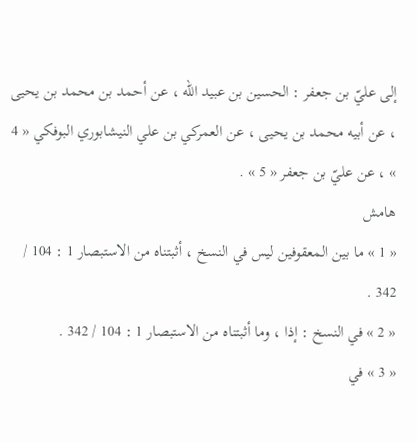إلى عليّ بن جعفر : الحسين بن عبيد الله ، عن أحمد بن محمد بن يحيى ، عن أبيه محمد بن يحيى ، عن العمركي بن علي النيشابوري البوفكي « 4 » ، عن عليّ بن جعفر « 5 » .
هامش
« 1 » ما بين المعقوفين ليس في النسخ ، أثبتناه من الاستبصار 1 : 104 / 342 .
« 2 » في النسخ : إذا ، وما أثبتناه من الاستبصار 1 : 104 / 342 .
« 3 » في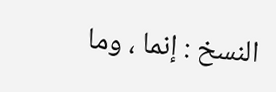النسخ : إنما ، وما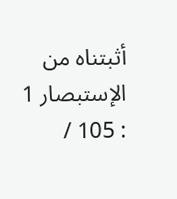أثبتناه من الإستبصار 1 : 105 /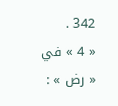342 .
« 4 » في « رض » :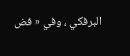البرفكي ، وفي « فض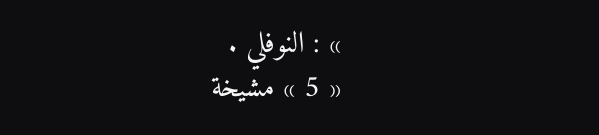» : النوفلي .
« 5 » مشيخة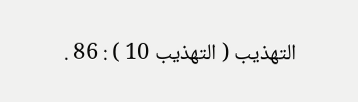التهذيب ( التهذيب 10 ) : 86 .